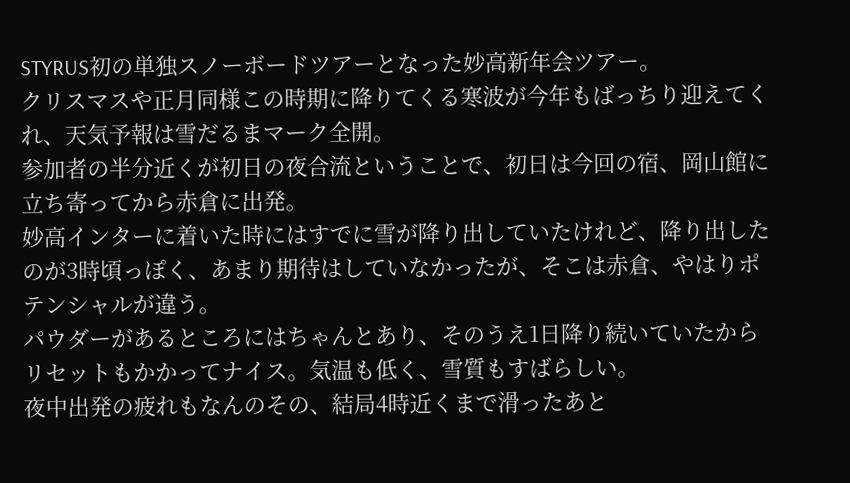STYRUS初の単独スノーボードツアーとなった妙高新年会ツアー。
クリスマスや正月同様この時期に降りてくる寒波が今年もばっちり迎えてくれ、天気予報は雪だるまマーク全開。
参加者の半分近くが初日の夜合流ということで、初日は今回の宿、岡山館に立ち寄ってから赤倉に出発。
妙高インターに着いた時にはすでに雪が降り出していたけれど、降り出したのが3時頃っぽく、あまり期待はしていなかったが、そこは赤倉、やはりポテンシャルが違う。
パウダーがあるところにはちゃんとあり、そのうえ1日降り続いていたからリセットもかかってナイス。気温も低く、雪質もすばらしい。
夜中出発の疲れもなんのその、結局4時近くまで滑ったあと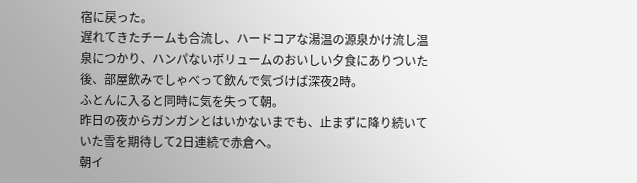宿に戻った。
遅れてきたチームも合流し、ハードコアな湯温の源泉かけ流し温泉につかり、ハンパないボリュームのおいしい夕食にありついた後、部屋飲みでしゃべって飲んで気づけば深夜2時。
ふとんに入ると同時に気を失って朝。
昨日の夜からガンガンとはいかないまでも、止まずに降り続いていた雪を期待して2日連続で赤倉へ。
朝イ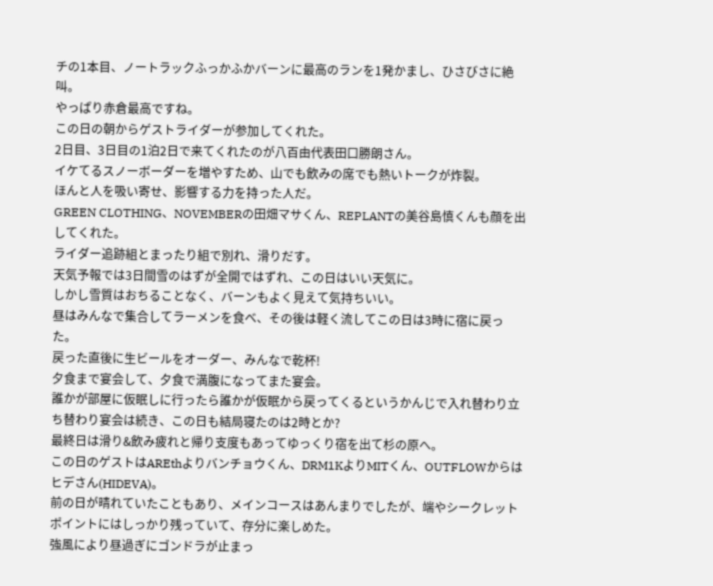チの1本目、ノートラックふっかふかバーンに最高のランを1発かまし、ひさびさに絶叫。
やっぱり赤倉最高ですね。
この日の朝からゲストライダーが参加してくれた。
2日目、3日目の1泊2日で来てくれたのが八百由代表田口勝朗さん。
イケてるスノーボーダーを増やすため、山でも飲みの席でも熱いトークが炸裂。
ほんと人を吸い寄せ、影響する力を持った人だ。
GREEN CLOTHING、NOVEMBERの田畑マサくん、REPLANTの美谷島慎くんも顔を出してくれた。
ライダー追跡組とまったり組で別れ、滑りだす。
天気予報では3日間雪のはずが全開ではずれ、この日はいい天気に。
しかし雪質はおちることなく、バーンもよく見えて気持ちいい。
昼はみんなで集合してラーメンを食べ、その後は軽く流してこの日は3時に宿に戻った。
戻った直後に生ビールをオーダー、みんなで乾杯!
夕食まで宴会して、夕食で満腹になってまた宴会。
誰かが部屋に仮眠しに行ったら誰かが仮眠から戻ってくるというかんじで入れ替わり立ち替わり宴会は続き、この日も結局寝たのは2時とか?
最終日は滑り&飲み疲れと帰り支度もあってゆっくり宿を出て杉の原へ。
この日のゲストはAREthよりバンチョウくん、DRM1KよりMITくん、OUTFLOWからはヒデさん(HIDEVA)。
前の日が晴れていたこともあり、メインコースはあんまりでしたが、端やシークレットポイントにはしっかり残っていて、存分に楽しめた。
強風により昼過ぎにゴンドラが止まっ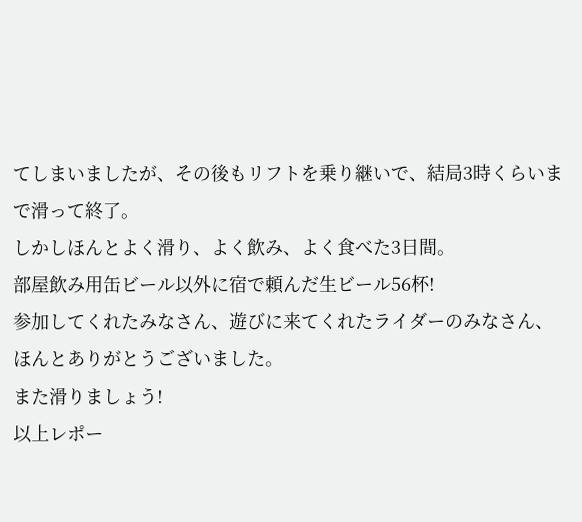てしまいましたが、その後もリフトを乗り継いで、結局3時くらいまで滑って終了。
しかしほんとよく滑り、よく飲み、よく食べた3日間。
部屋飲み用缶ビール以外に宿で頼んだ生ビール56杯!
参加してくれたみなさん、遊びに来てくれたライダーのみなさん、ほんとありがとうございました。
また滑りましょう!
以上レポー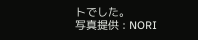トでした。
写真提供 : NORI